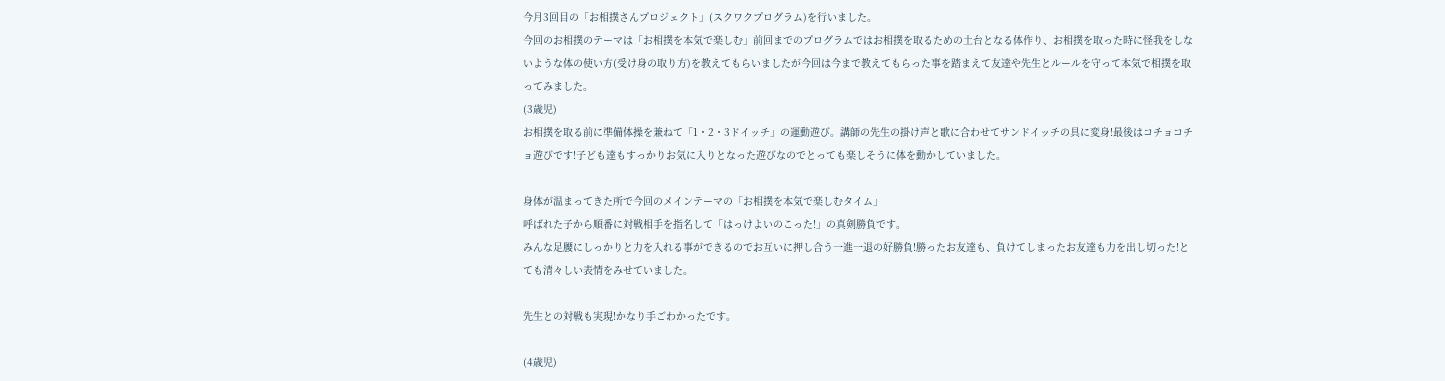今月3回目の「お相撲さんプロジェクト」(スクワクプログラム)を行いました。
今回のお相撲のテーマは「お相撲を本気で楽しむ」前回までのプログラムではお相撲を取るための土台となる体作り、お相撲を取った時に怪我をしないような体の使い方(受け身の取り方)を教えてもらいましたが今回は今まで教えてもらった事を踏まえて友達や先生とルールを守って本気で相撲を取ってみました。
(3歳児)
お相撲を取る前に準備体操を兼ねて「1・2・3ドイッチ」の運動遊び。講師の先生の掛け声と歌に合わせてサンドイッチの具に変身!最後はコチョコチョ遊びです!子ども達もすっかりお気に入りとなった遊びなのでとっても楽しそうに体を動かしていました。

身体が温まってきた所で今回のメインテーマの「お相撲を本気で楽しむタイム」
呼ばれた子から順番に対戦相手を指名して「はっけよいのこった!」の真剣勝負です。
みんな足腰にしっかりと力を入れる事ができるのでお互いに押し合う一進一退の好勝負!勝ったお友達も、負けてしまったお友達も力を出し切った!とても清々しい表情をみせていました。

先生との対戦も実現!かなり手ごわかったです。

(4歳児)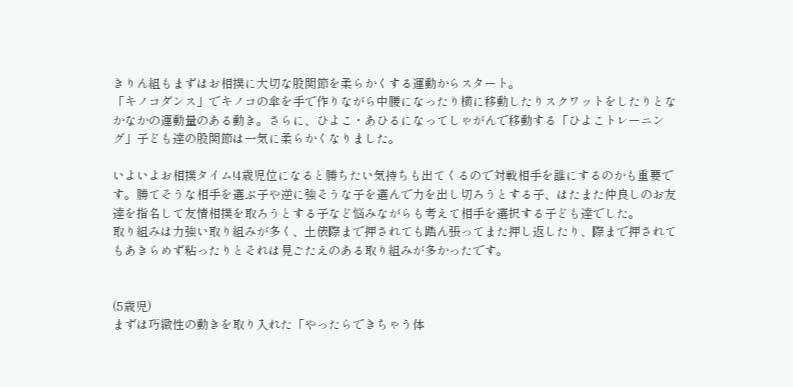きりん組もまずはお相撲に大切な股関節を柔らかくする運動からスタート。
「キノコダンス」でキノコの傘を手で作りながら中腰になったり横に移動したりスクワットをしたりとなかなかの運動量のある動き。さらに、ひよこ・あひるになってしゃがんで移動する「ひよこトレーニング」子ども達の股関節は一気に柔らかくなりました。

いよいよお相撲タイム!4歳児位になると勝ちたい気持ちも出てくるので対戦相手を誰にするのかも重要です。勝てそうな相手を選ぶ子や逆に強そうな子を選んで力を出し切ろうとする子、はたまた仲良しのお友達を指名して友情相撲を取ろうとする子など悩みながらも考えて相手を選択する子ども達でした。
取り組みは力強い取り組みが多く、土俵際まで押されても踏ん張ってまた押し返したり、際まで押されてもあきらめず粘ったりとそれは見ごたえのある取り組みが多かったです。


(5歳児)
まずは巧緻性の動きを取り入れた「やったらできちゃう体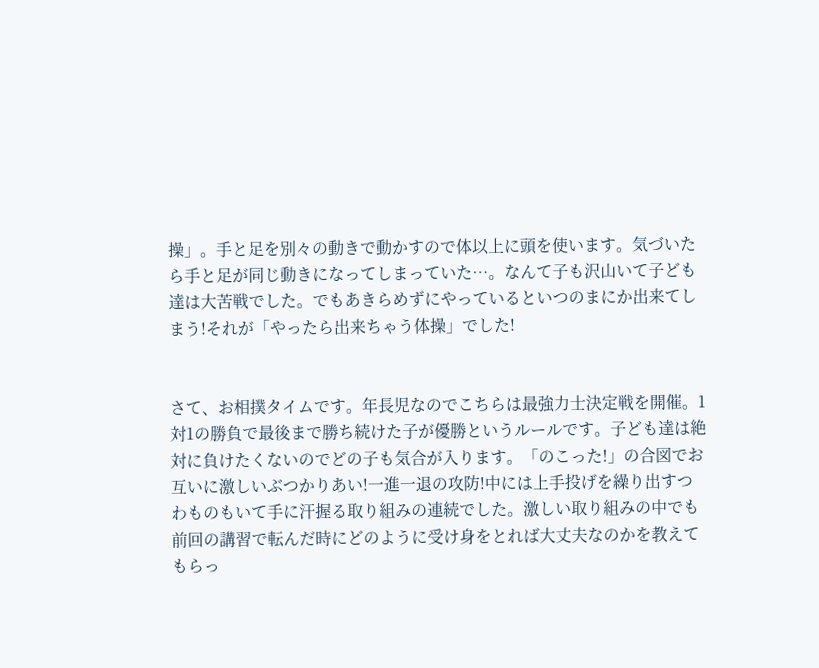操」。手と足を別々の動きで動かすので体以上に頭を使います。気づいたら手と足が同じ動きになってしまっていた…。なんて子も沢山いて子ども達は大苦戦でした。でもあきらめずにやっているといつのまにか出来てしまう!それが「やったら出来ちゃう体操」でした!


さて、お相撲タイムです。年長児なのでこちらは最強力士決定戦を開催。1対1の勝負で最後まで勝ち続けた子が優勝というルールです。子ども達は絶対に負けたくないのでどの子も気合が入ります。「のこった!」の合図でお互いに激しいぶつかりあい!一進一退の攻防!中には上手投げを繰り出すつわものもいて手に汗握る取り組みの連続でした。激しい取り組みの中でも前回の講習で転んだ時にどのように受け身をとれば大丈夫なのかを教えてもらっ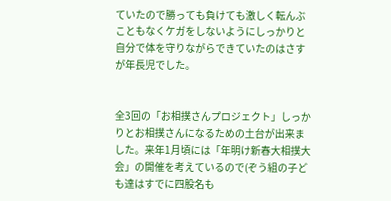ていたので勝っても負けても激しく転んぶこともなくケガをしないようにしっかりと自分で体を守りながらできていたのはさすが年長児でした。


全3回の「お相撲さんプロジェクト」しっかりとお相撲さんになるための土台が出来ました。来年1月頃には「年明け新春大相撲大会」の開催を考えているので(ぞう組の子ども達はすでに四股名も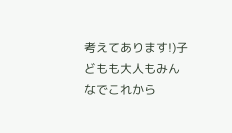考えてあります!)子どもも大人もみんなでこれから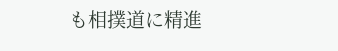も相撲道に精進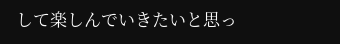して楽しんでいきたいと思っ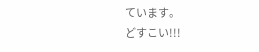ています。
どすこい!!!